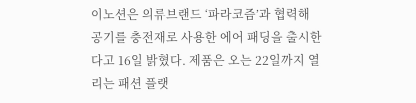이노션은 의류브랜드 ‘파라코즘’과 협력해 공기를 충전재로 사용한 에어 패딩을 출시한다고 16일 밝혔다. 제품은 오는 22일까지 열리는 패션 플랫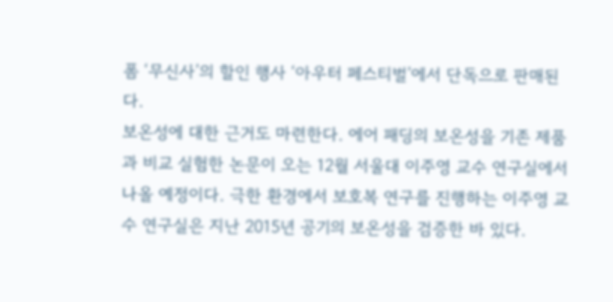폼 ‘무신사’의 할인 행사 ‘아우터 페스티벌’에서 단독으로 판매된다.
보온성에 대한 근거도 마련한다. 에어 패딩의 보온성을 기존 제품과 비교 실험한 논문이 오는 12월 서울대 이주영 교수 연구실에서 나올 예정이다. 극한 환경에서 보호복 연구를 진행하는 이주영 교수 연구실은 지난 2015년 공기의 보온성을 검증한 바 있다.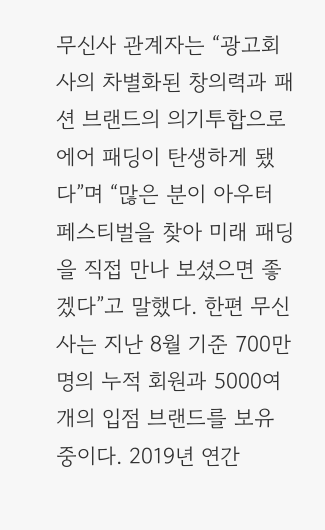무신사 관계자는 “광고회사의 차별화된 창의력과 패션 브랜드의 의기투합으로 에어 패딩이 탄생하게 됐다”며 “많은 분이 아우터 페스티벌을 찾아 미래 패딩을 직접 만나 보셨으면 좋겠다”고 말했다. 한편 무신사는 지난 8월 기준 700만 명의 누적 회원과 5000여 개의 입점 브랜드를 보유 중이다. 2019년 연간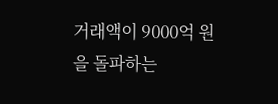거래액이 9000억 원을 돌파하는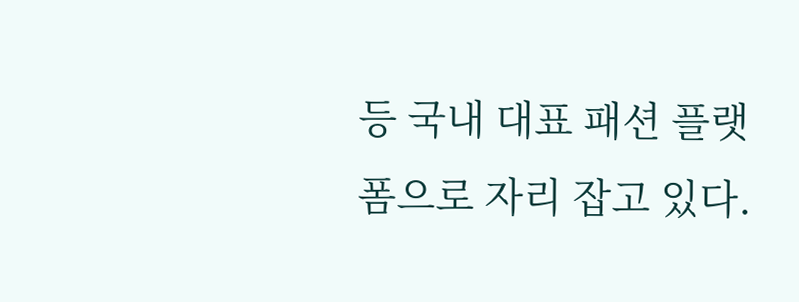등 국내 대표 패션 플랫폼으로 자리 잡고 있다.